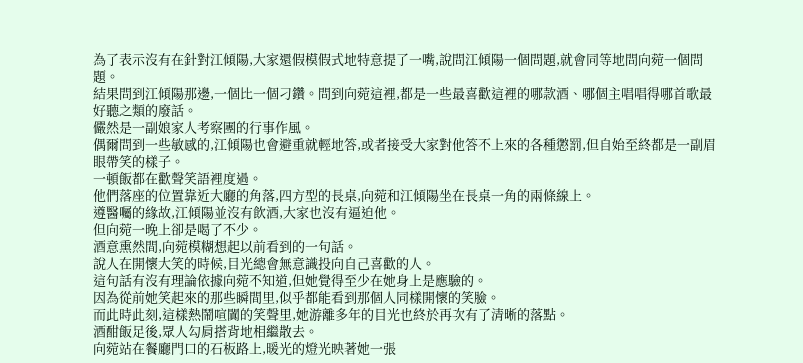為了表示沒有在針對江傾陽,大家還假模假式地特意提了一嘴,說問江傾陽一個問題,就會同等地問向菀一個問題。
結果問到江傾陽那邊,一個比一個刁鑽。問到向菀這裡,都是一些最喜歡這裡的哪款酒、哪個主唱唱得哪首歌最好聽之類的廢話。
儼然是一副娘家人考察團的行事作風。
偶爾問到一些敏感的,江傾陽也會避重就輕地答,或者接受大家對他答不上來的各種懲罰,但自始至終都是一副眉眼帶笑的樣子。
一頓飯都在歡聲笑語裡度過。
他們落座的位置靠近大廳的角落,四方型的長桌,向菀和江傾陽坐在長桌一角的兩條線上。
遵醫囑的緣故,江傾陽並沒有飲酒,大家也沒有逼迫他。
但向菀一晚上卻是喝了不少。
酒意熏然間,向菀模糊想起以前看到的一句話。
說人在開懷大笑的時候,目光總會無意識投向自己喜歡的人。
這句話有沒有理論依據向菀不知道,但她覺得至少在她身上是應驗的。
因為從前她笑起來的那些瞬間里,似乎都能看到那個人同樣開懷的笑臉。
而此時此刻,這樣熱鬧喧闐的笑聲里,她游離多年的目光也終於再次有了清晰的落點。
酒酣飯足後,眾人勾肩搭背地相繼散去。
向菀站在餐廳門口的石板路上,暖光的燈光映著她一張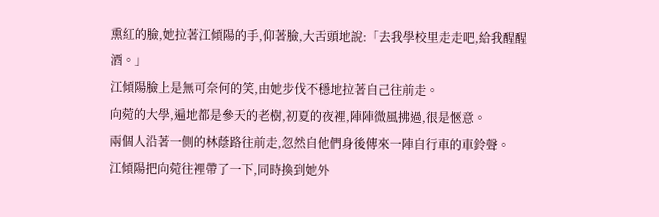熏紅的臉,她拉著江傾陽的手,仰著臉,大舌頭地說:「去我學校里走走吧,給我醒醒酒。」
江傾陽臉上是無可奈何的笑,由她步伐不穩地拉著自己往前走。
向菀的大學,遍地都是參天的老樹,初夏的夜裡,陣陣微風拂過,很是愜意。
兩個人沿著一側的林蔭路往前走,忽然自他們身後傳來一陣自行車的車鈴聲。
江傾陽把向菀往裡帶了一下,同時換到她外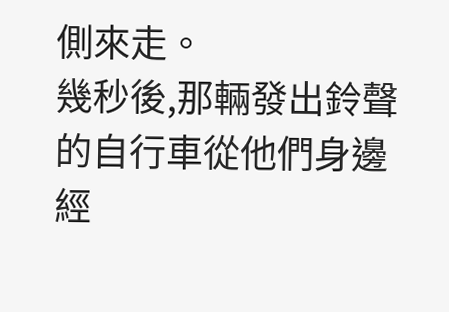側來走。
幾秒後,那輛發出鈴聲的自行車從他們身邊經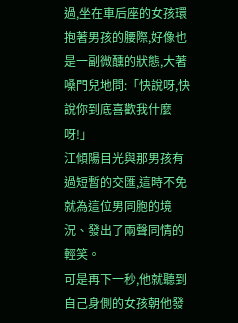過,坐在車后座的女孩環抱著男孩的腰際,好像也是一副微醺的狀態,大著嗓門兒地問:「快說呀,快說你到底喜歡我什麼呀!」
江傾陽目光與那男孩有過短暫的交匯,這時不免就為這位男同胞的境況、發出了兩聲同情的輕笑。
可是再下一秒,他就聽到自己身側的女孩朝他發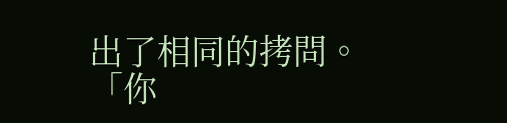出了相同的拷問。
「你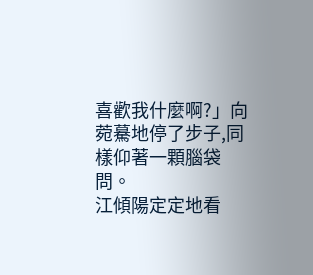喜歡我什麼啊?」向菀驀地停了步子,同樣仰著一顆腦袋問。
江傾陽定定地看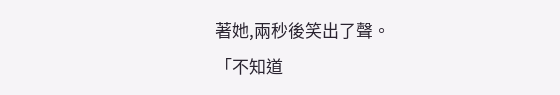著她,兩秒後笑出了聲。
「不知道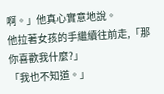啊。」他真心實意地說。
他拉著女孩的手繼續往前走,「那你喜歡我什麼?」
「我也不知道。」